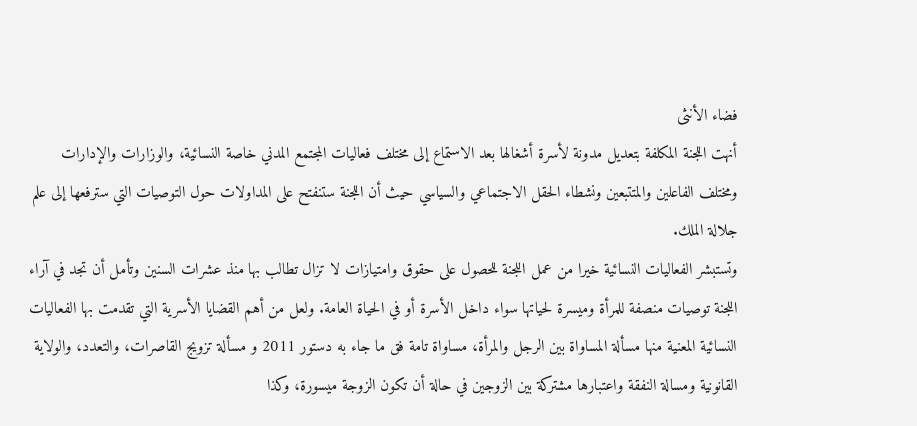فضاء الأنثى
أنهت اللجنة المكلفة بتعديل مدونة لأسرة أشغالها بعد الاستماع إلى مختلف فعاليات المجتمع المدني خاصة النسائية، والوزارات والإدارات ومختلف الفاعلين والمتتبعين ونشطاء الحقل الاجتماعي والسياسي حيث أن اللجنة ستنفتح على المداولات حول التوصيات التي سترفعها إلى علم جلالة الملك.
وتستبشر الفعاليات النسائية خيرا من عمل اللجنة للحصول على حقوق وامتيازات لا تزال تطالب بها منذ عشرات السنين وتأمل أن تجد في آراء اللجنة توصيات منصفة للمرأة وميسرة لحياتها سواء داخل الأسرة أو في الحياة العامة. ولعل من أهم القضايا الأسرية التي تقدمت بها الفعاليات النسائية المعنية منها مسألة المساواة بين الرجل والمرأة، مساواة تامة فق ما جاء به دستور 2011 و مسألة تزويج القاصرات، والتعدد، والولاية القانونية ومسالة النفقة واعتبارها مشتركة بين الزوجين في حالة أن تكون الزوجة ميسورة، وكذا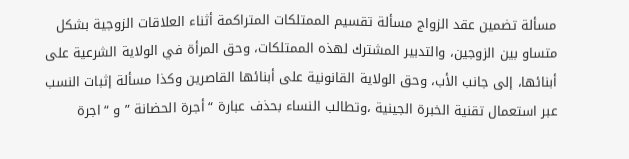مسألة تضمين عقد الزواج مسألة تقسيم الممتلكات المتراكمة أثناء العلاقات الزوجية بشكل متساو بين الزوجين، والتدبير المشترك لهذه الممتلكات، وحق المرأة في الولاية الشرعية على أبنائها، إلى جانب الأب، وحق الولاية القانونية على أبنائها القاصرين وكذا مسألة إثبات النسب عبر استعمال تقنية الخبرة الجينية ،وتطالب النساء بحذف عبارة “أجرة الحضانة ” و “اجرة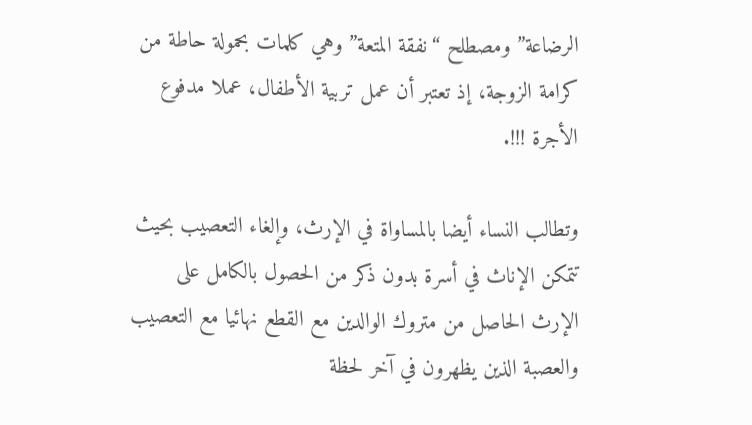الرضاعة” ومصطلح “نفقة المتعة” وهي كلمات بحمولة حاطة من كرامة الزوجة، إذ تعتبر أن عمل تربية الأطفال، عملا مدفوع الأجرة !!!.

وتطالب النساء أيضا بالمساواة في الإرث، وإلغاء التعصيب بحيث تتمكن الإناث في أسرة بدون ذكر من الحصول بالكامل على الإرث الحاصل من متروك الوالدين مع القطع نهائيا مع التعصيب والعصبة الذين يظهرون في آخر لحظة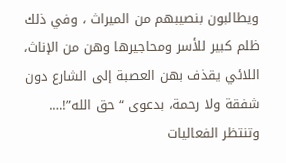ويطالبون بنصيبهم من الميراث ، وفي ذلك ظلم كبير للأسر ومحاجيرها وهن من الإناث، اللائي يقذف بهن العصبة إلى الشارع دون شفقة ولا رحمة، بدعوى “حق الله”!….
وتنتظر الفعاليات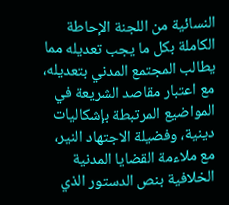النسائية من اللجنة الإحاطة الكاملة بكل ما يجب تعديله مما يطالب المجتمع المدني بتعديله، مع اعتبار مقاصد الشريعة في المواضيع المرتبطة بإشكاليات دينية، وفضيلة الاجتهاد النير، مع ملاءمة القضايا المدنية الخلافية بنص الدستور الذي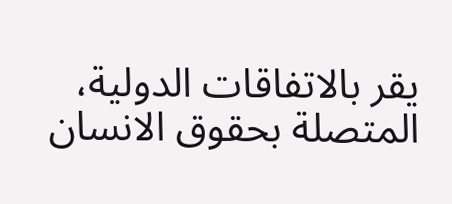يقر بالاتفاقات الدولية، المتصلة بحقوق الانسان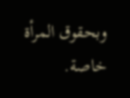وبحقوق المرأة خاصة.